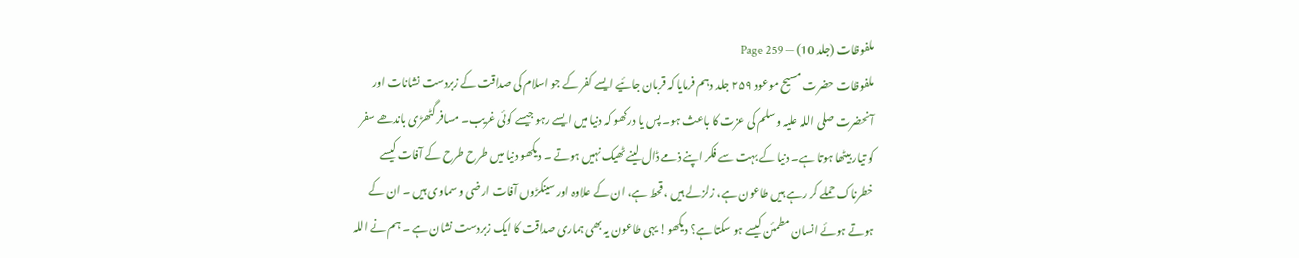ملفوظات (جلد 10) — Page 259
ملفوظات حضرت مسیح موعود ۲۵۹ جلد دہم فرمایا کہ قربان جائیے ایسے کفر کے جو اسلام کی صداقت کے زبردست نشانات اور آنحضرت صلی اللہ علیہ وسلم کی عزت کا باعث ہو۔ پس یا درکھو کہ دنیا میں ایسے رہو جیسے کوئی غریب۔ مسافر گٹھڑی باندھے سفر کو تیار بیٹھا ہوتا ہے۔ دنیا کے بہت سے فکر اپنے ذمے ڈال لینے ٹھیک نہیں ہوتے ۔ دیکھو دنیا میں طرح طرح کے آفات کیسے خطرناک حملے کر رہے ہیں طاعون ہے، زلزلے ہیں ، قحط ہے، ان کے علاوہ اور سینکڑوں آفات ارضی و سماوی ہیں ۔ ان کے ہوتے ہوئے انسان مطمئن کیسے ہو سکتا ہے؟ دیکھو! یہی طاعون یہ بھی ہماری صداقت کا ایک زبردست نشان ہے ۔ ہم نے اللہ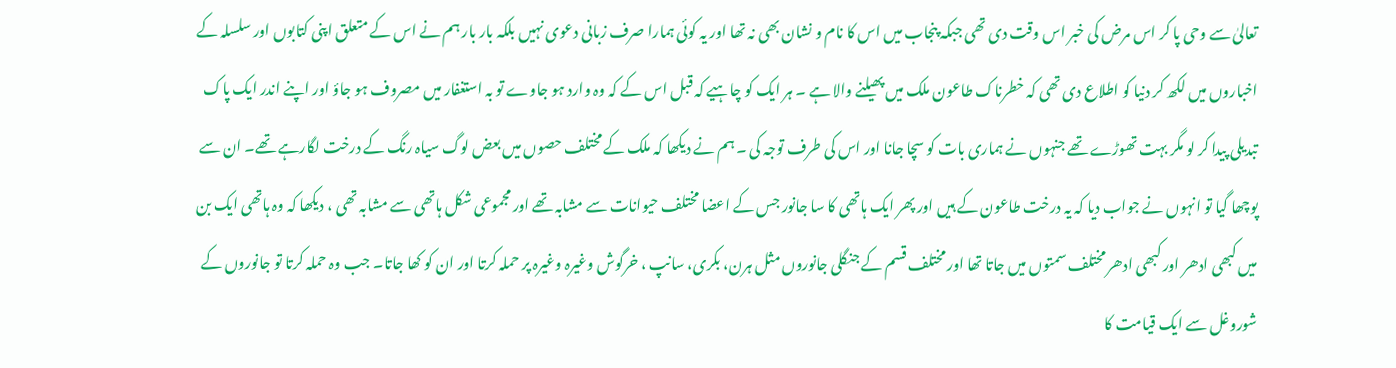تعالیٰ سے وحی پا کر اس مرض کی خبر اس وقت دی تھی جبکہ پنجاب میں اس کا نام و نشان بھی نہ تھا اور یہ کوئی ہمارا صرف زبانی دعوی نہیں بلکہ بار بار ہم نے اس کے متعلق اپنی کتابوں اور سلسلہ کے اخباروں میں لکھ کر دنیا کو اطلاع دی تھی کہ خطرناک طاعون ملک میں پھیلنے والا ہے ۔ ہر ایک کو چاہیے کہ قبل اس کے کہ وہ وارد ہو جاوے تو بہ استغفار میں مصروف ہو جاؤ اور اپنے اندر ایک پاک تبدیلی پیدا کر لو مگر بہت تھوڑے تھے جنہوں نے ہماری بات کو سچا جانا اور اس کی طرف توجہ کی ۔ ہم نے دیکھا کہ ملک کے مختلف حصوں میں بعض لوگ سیاہ رنگ کے درخت لگارہے تھے۔ ان سے پوچھا گیا تو انہوں نے جواب دیا کہ یہ درخت طاعون کے ہیں اور پھر ایک ہاتھی کا سا جانور جس کے اعضا مختلف حیوانات سے مشابہ تھے اور مجموعی شکل ہاتھی سے مشابہ تھی ، دیکھا کہ وہ ہاتھی ایک بن میں کبھی ادھر اور کبھی ادھر مختلف سمتوں میں جاتا تھا اور مختلف قسم کے جنگلی جانوروں مثل ہرن، بکری، سانپ ، خرگوش وغیرہ وغیرہ پر حملہ کرتا اور ان کو کھا جاتا۔ جب وہ حملہ کرتا تو جانوروں کے شوروغل سے ایک قیامت کا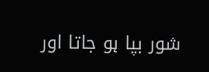شور بپا ہو جاتا اور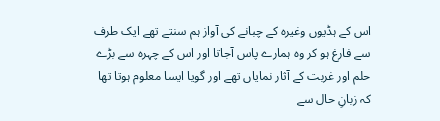اس کے ہڈیوں وغیرہ کے چبانے کی آواز ہم سنتے تھے ایک طرف سے فارغ ہو کر وہ ہمارے پاس آجاتا اور اس کے چہرہ سے بڑے حلم اور غربت کے آثار نمایاں تھے اور گویا ایسا معلوم ہوتا تھا کہ زبانِ حال سے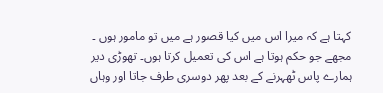کہتا ہے کہ میرا اس میں کیا قصور ہے میں تو مامور ہوں ۔ مجھے جو حکم ہوتا ہے اس کی تعمیل کرتا ہوں۔ تھوڑی دیر ہمارے پاس ٹھہرنے کے بعد پھر دوسری طرف جاتا اور وہاں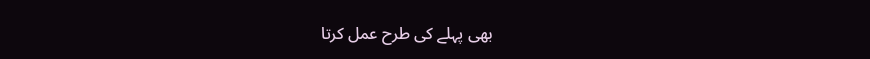بھی پہلے کی طرح عمل کرتا